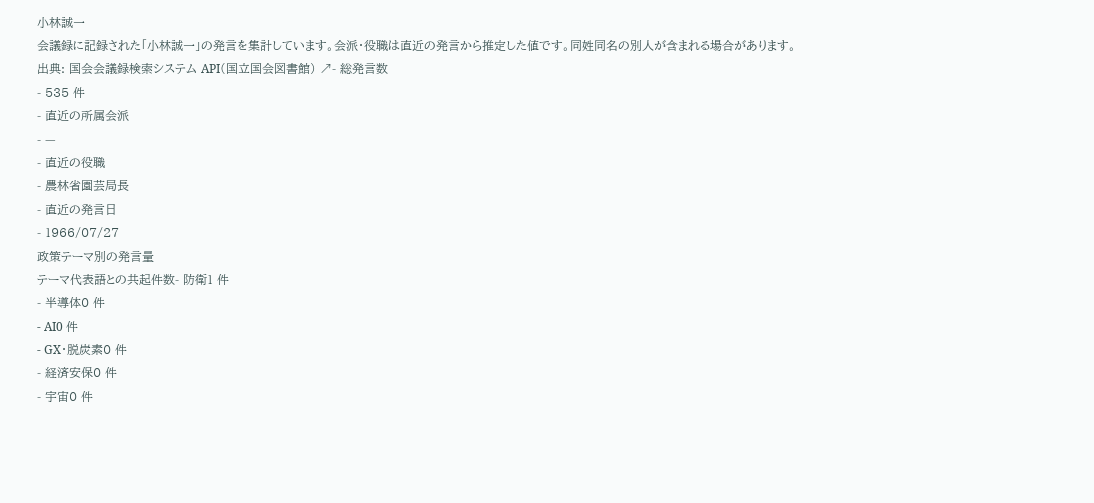小林誠一
会議録に記録された「小林誠一」の発言を集計しています。会派・役職は直近の発言から推定した値です。同姓同名の別人が含まれる場合があります。
出典: 国会会議録検索システム API(国立国会図書館) ↗- 総発言数
- 535 件
- 直近の所属会派
- —
- 直近の役職
- 農林省園芸局長
- 直近の発言日
- 1966/07/27
政策テーマ別の発言量
テーマ代表語との共起件数- 防衛1 件
- 半導体0 件
- AI0 件
- GX・脱炭素0 件
- 経済安保0 件
- 宇宙0 件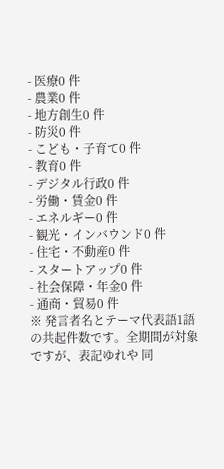- 医療0 件
- 農業0 件
- 地方創生0 件
- 防災0 件
- こども・子育て0 件
- 教育0 件
- デジタル行政0 件
- 労働・賃金0 件
- エネルギー0 件
- 観光・インバウンド0 件
- 住宅・不動産0 件
- スタートアップ0 件
- 社会保障・年金0 件
- 通商・貿易0 件
※ 発言者名とテーマ代表語1語の共起件数です。全期間が対象ですが、表記ゆれや 同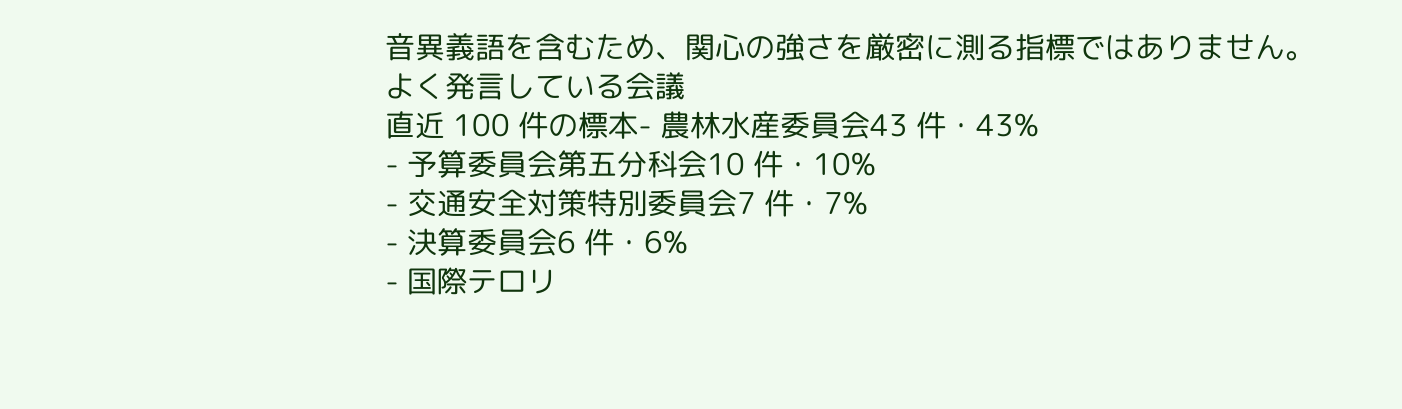音異義語を含むため、関心の強さを厳密に測る指標ではありません。
よく発言している会議
直近 100 件の標本- 農林水産委員会43 件・43%
- 予算委員会第五分科会10 件・10%
- 交通安全対策特別委員会7 件・7%
- 決算委員会6 件・6%
- 国際テロリ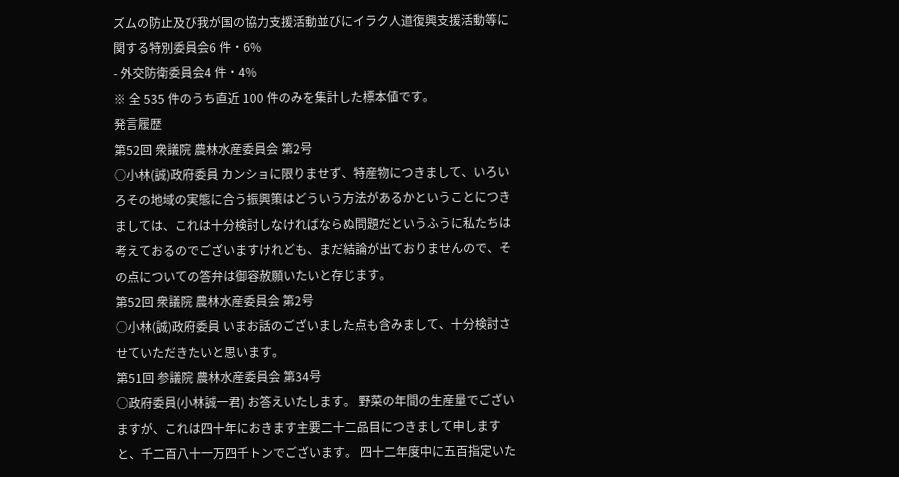ズムの防止及び我が国の協力支援活動並びにイラク人道復興支援活動等に関する特別委員会6 件・6%
- 外交防衛委員会4 件・4%
※ 全 535 件のうち直近 100 件のみを集計した標本値です。
発言履歴
第52回 衆議院 農林水産委員会 第2号
○小林(誠)政府委員 カンショに限りませず、特産物につきまして、いろいろその地域の実態に合う振興策はどういう方法があるかということにつきましては、これは十分検討しなければならぬ問題だというふうに私たちは考えておるのでございますけれども、まだ結論が出ておりませんので、その点についての答弁は御容赦願いたいと存じます。
第52回 衆議院 農林水産委員会 第2号
○小林(誠)政府委員 いまお話のございました点も含みまして、十分検討させていただきたいと思います。
第51回 参議院 農林水産委員会 第34号
○政府委員(小林誠一君) お答えいたします。 野菜の年間の生産量でございますが、これは四十年におきます主要二十二品目につきまして申しますと、千二百八十一万四千トンでございます。 四十二年度中に五百指定いた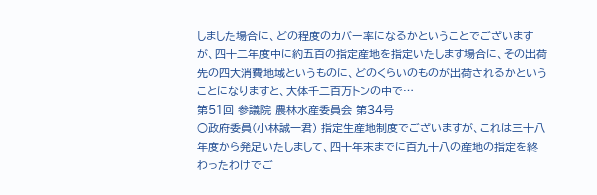しました場合に、どの程度のカバー率になるかということでございますが、四十二年度中に約五百の指定産地を指定いたします場合に、その出荷先の四大消費地域というものに、どのくらいのものが出荷されるかということになりますと、大体千二百万トンの中で…
第51回 参議院 農林水産委員会 第34号
○政府委員(小林誠一君) 指定生産地制度でございますが、これは三十八年度から発足いたしまして、四十年末までに百九十八の産地の指定を終わったわけでご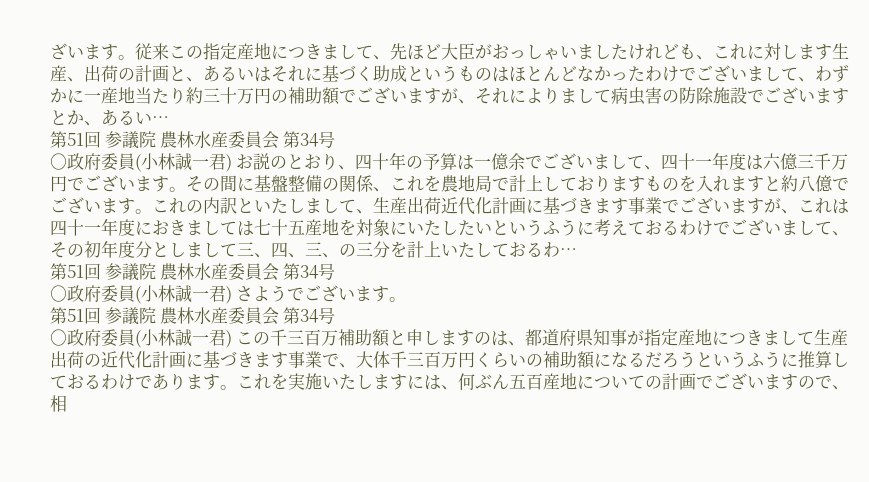ざいます。従来この指定産地につきまして、先ほど大臣がおっしゃいましたけれども、これに対します生産、出荷の計画と、あるいはそれに基づく助成というものはほとんどなかったわけでございまして、わずかに一産地当たり約三十万円の補助額でございますが、それによりまして病虫害の防除施設でございますとか、あるい…
第51回 参議院 農林水産委員会 第34号
○政府委員(小林誠一君) お説のとおり、四十年の予算は一億余でございまして、四十一年度は六億三千万円でございます。その間に基盤整備の関係、これを農地局で計上しておりますものを入れますと約八億でございます。これの内訳といたしまして、生産出荷近代化計画に基づきます事業でございますが、これは四十一年度におきましては七十五産地を対象にいたしたいというふうに考えておるわけでございまして、その初年度分としまして三、四、三、の三分を計上いたしておるわ…
第51回 参議院 農林水産委員会 第34号
○政府委員(小林誠一君) さようでございます。
第51回 参議院 農林水産委員会 第34号
○政府委員(小林誠一君) この千三百万補助額と申しますのは、都道府県知事が指定産地につきまして生産出荷の近代化計画に基づきます事業で、大体千三百万円くらいの補助額になるだろうというふうに推算しておるわけであります。これを実施いたしますには、何ぶん五百産地についての計画でございますので、相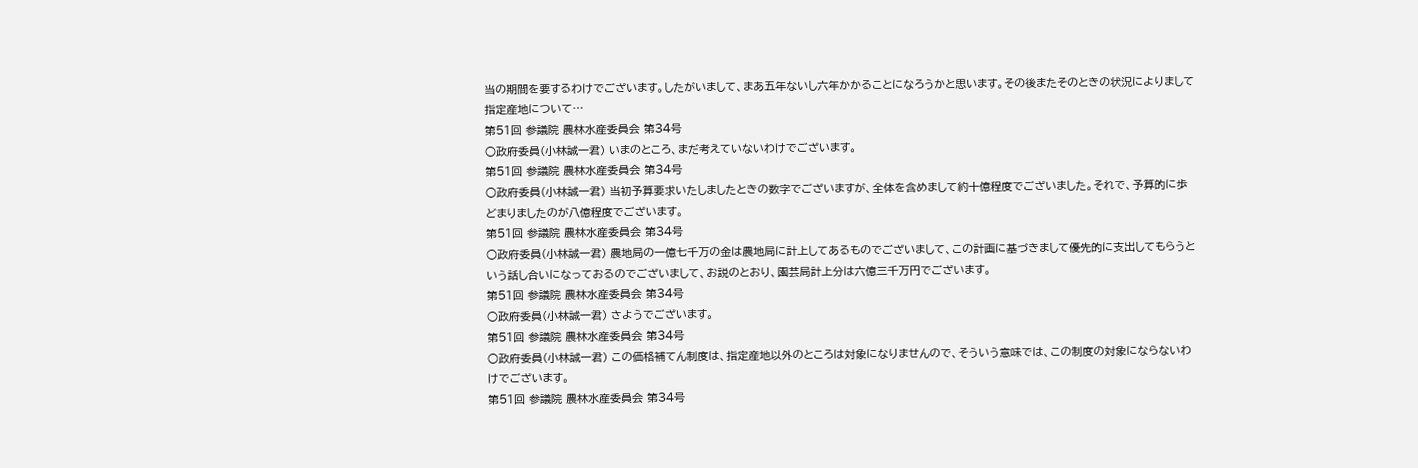当の期間を要するわけでございます。したがいまして、まあ五年ないし六年かかることになろうかと思います。その後またそのときの状況によりまして指定産地について…
第51回 参議院 農林水産委員会 第34号
○政府委員(小林誠一君) いまのところ、まだ考えていないわけでございます。
第51回 参議院 農林水産委員会 第34号
○政府委員(小林誠一君) 当初予算要求いたしましたときの数字でございますが、全体を含めまして約十億程度でございました。それで、予算的に歩どまりましたのが八億程度でございます。
第51回 参議院 農林水産委員会 第34号
○政府委員(小林誠一君) 農地局の一億七千万の金は農地局に計上してあるものでございまして、この計画に基づきまして優先的に支出してもらうという話し合いになっておるのでございまして、お説のとおり、園芸局計上分は六億三千万円でございます。
第51回 参議院 農林水産委員会 第34号
○政府委員(小林誠一君) さようでございます。
第51回 参議院 農林水産委員会 第34号
○政府委員(小林誠一君) この価格補てん制度は、指定産地以外のところは対象になりませんので、そういう意味では、この制度の対象にならないわけでございます。
第51回 参議院 農林水産委員会 第34号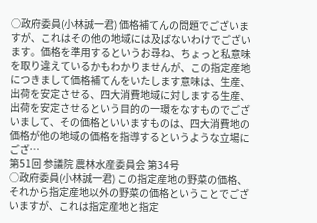○政府委員(小林誠一君) 価格補てんの問題でございますが、これはその他の地域には及ばないわけでございます。価格を準用するというお尋ね、ちょっと私意味を取り違えているかもわかりませんが、この指定産地につきまして価格補てんをいたします意味は、生産、出荷を安定させる、四大消費地域に対しまする生産、出荷を安定させるという目的の一環をなすものでございまして、その価格といいますものは、四大消費地の価格が他の地域の価格を指導するというような立場にござ…
第51回 参議院 農林水産委員会 第34号
○政府委員(小林誠一君) この指定産地の野菜の価格、それから指定産地以外の野菜の価格ということでございますが、これは指定産地と指定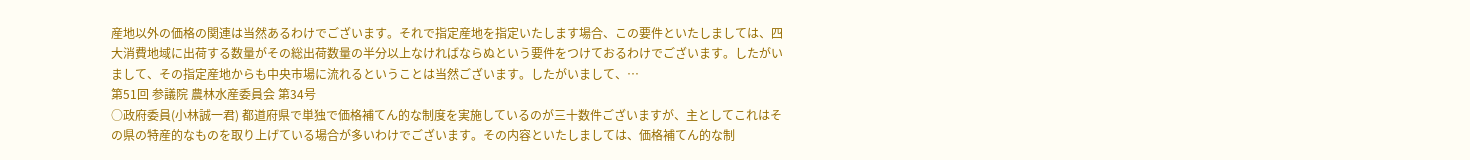産地以外の価格の関連は当然あるわけでございます。それで指定産地を指定いたします場合、この要件といたしましては、四大消費地域に出荷する数量がその総出荷数量の半分以上なければならぬという要件をつけておるわけでございます。したがいまして、その指定産地からも中央市場に流れるということは当然ございます。したがいまして、…
第51回 参議院 農林水産委員会 第34号
○政府委員(小林誠一君) 都道府県で単独で価格補てん的な制度を実施しているのが三十数件ございますが、主としてこれはその県の特産的なものを取り上げている場合が多いわけでございます。その内容といたしましては、価格補てん的な制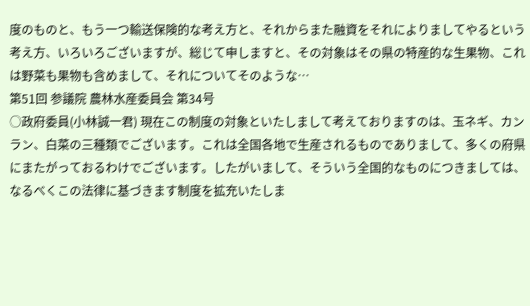度のものと、もう一つ輸送保険的な考え方と、それからまた融資をそれによりましてやるという考え方、いろいろございますが、総じて申しますと、その対象はその県の特産的な生果物、これは野菜も果物も含めまして、それについてそのような…
第51回 参議院 農林水産委員会 第34号
○政府委員(小林誠一君) 現在この制度の対象といたしまして考えておりますのは、玉ネギ、カンラン、白菜の三種類でございます。これは全国各地で生産されるものでありまして、多くの府県にまたがっておるわけでございます。したがいまして、そういう全国的なものにつきましては、なるべくこの法律に基づきます制度を拡充いたしま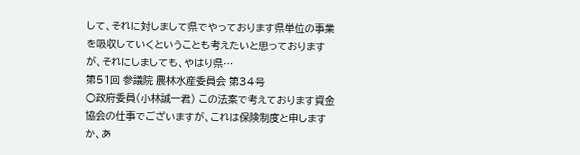して、それに対しまして県でやっております県単位の事業を吸収していくということも考えたいと思っておりますが、それにしましても、やはり県…
第51回 参議院 農林水産委員会 第34号
○政府委員(小林誠一君) この法案で考えております資金協会の仕事でございますが、これは保険制度と申しますか、あ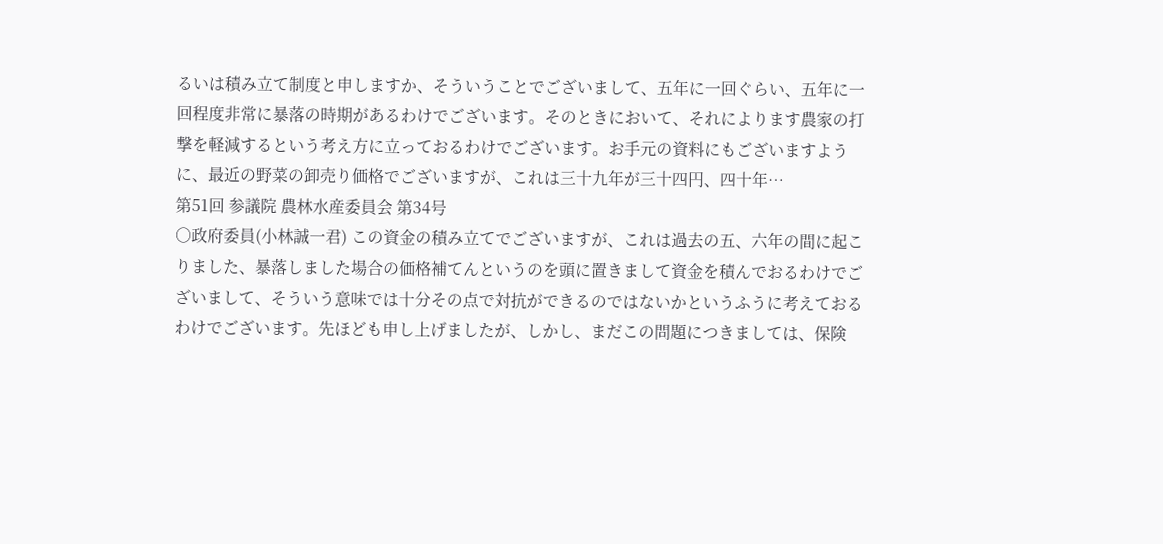るいは積み立て制度と申しますか、そういうことでございまして、五年に一回ぐらい、五年に一回程度非常に暴落の時期があるわけでございます。そのときにおいて、それによります農家の打撃を軽減するという考え方に立っておるわけでございます。お手元の資料にもございますように、最近の野菜の卸売り価格でございますが、これは三十九年が三十四円、四十年…
第51回 参議院 農林水産委員会 第34号
○政府委員(小林誠一君) この資金の積み立てでございますが、これは過去の五、六年の間に起こりました、暴落しました場合の価格補てんというのを頭に置きまして資金を積んでおるわけでございまして、そういう意味では十分その点で対抗ができるのではないかというふうに考えておるわけでございます。先ほども申し上げましたが、しかし、まだこの問題につきましては、保険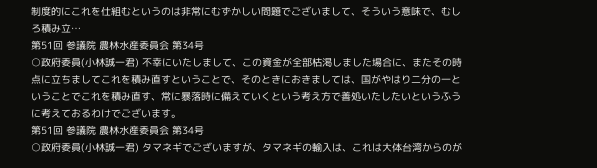制度的にこれを仕組むというのは非常にむずかしい問題でございまして、そういう意味で、むしろ積み立…
第51回 参議院 農林水産委員会 第34号
○政府委員(小林誠一君) 不幸にいたしまして、この資金が全部枯渇しました場合に、またその時点に立ちましてこれを積み直すということで、そのときにおきましては、国がやはり二分の一ということでこれを積み直す、常に暴落時に備えていくという考え方で善処いたしたいというふうに考えておるわけでございます。
第51回 参議院 農林水産委員会 第34号
○政府委員(小林誠一君) タマネギでございますが、タマネギの輸入は、これは大体台湾からのが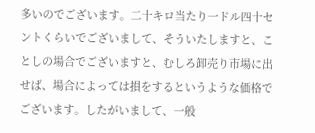多いのでございます。二十キロ当たり一ドル四十セントくらいでございまして、そういたしますと、ことしの場合でございますと、むしろ卸売り市場に出せば、場合によっては損をするというような価格でございます。したがいまして、一般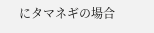にタマネギの場合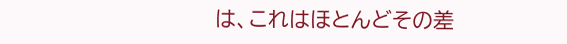は、これはほとんどその差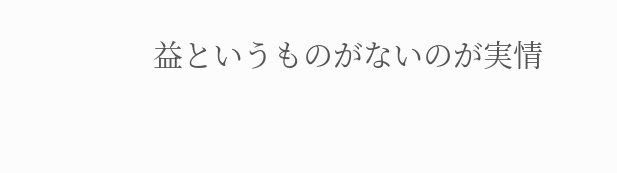益というものがないのが実情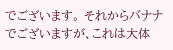でございます。 それからバナナでございますが、これは大体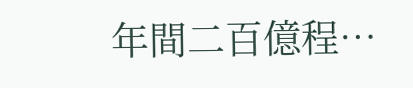年間二百億程…